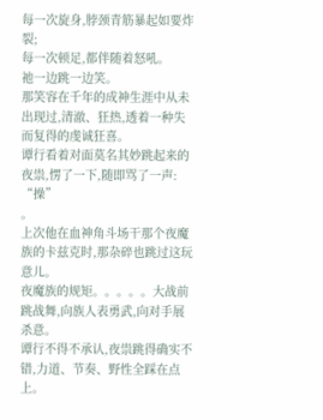每一次旋身,脖颈青筋暴起如要炸裂;
每一次顿足,都伴随着怒吼。
祂一边跳一边笑。
那笑容在千年的成神生涯中从未出现过,清澈、狂热,透着一种失而复得的虔诚狂喜。
谭行看着对面莫名其妙跳起来的夜祟,愣了一下,随即骂了一声:
“操”
。
上次他在血神角斗场干那个夜魔族的卡兹克时,那杂碎也跳过这玩意儿。
夜魔族的规矩。。。。。大战前跳战舞,向族人表勇武,向对手展杀意。
谭行不得不承认,夜祟跳得确实不错,力道、节奏、野性全踩在点上。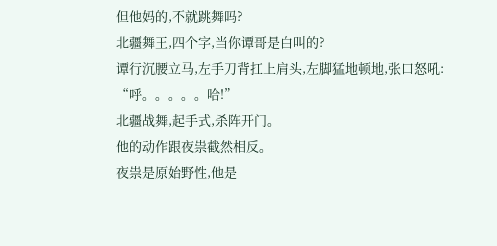但他妈的,不就跳舞吗?
北疆舞王,四个字,当你谭哥是白叫的?
谭行沉腰立马,左手刀背扛上肩头,左脚猛地顿地,张口怒吼:
“呼。。。。。哈!”
北疆战舞,起手式,杀阵开门。
他的动作跟夜祟截然相反。
夜祟是原始野性,他是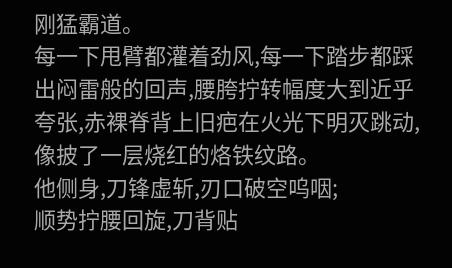刚猛霸道。
每一下甩臂都灌着劲风,每一下踏步都踩出闷雷般的回声,腰胯拧转幅度大到近乎夸张,赤裸脊背上旧疤在火光下明灭跳动,像披了一层烧红的烙铁纹路。
他侧身,刀锋虚斩,刃口破空呜咽;
顺势拧腰回旋,刀背贴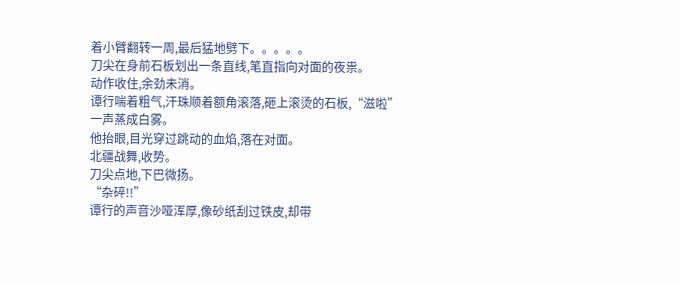着小臂翻转一周,最后猛地劈下。。。。。
刀尖在身前石板划出一条直线,笔直指向对面的夜祟。
动作收住,余劲未消。
谭行喘着粗气,汗珠顺着额角滚落,砸上滚烫的石板,“滋啦”
一声蒸成白雾。
他抬眼,目光穿过跳动的血焰,落在对面。
北疆战舞,收势。
刀尖点地,下巴微扬。
“杂碎!!”
谭行的声音沙哑浑厚,像砂纸刮过铁皮,却带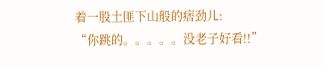着一股土匪下山般的痞劲儿:
“你跳的。。。。。没老子好看!!”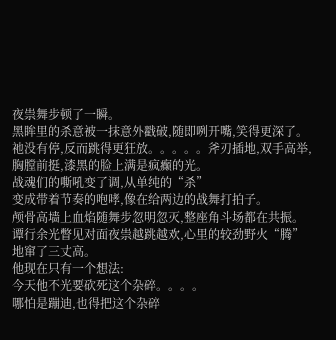夜祟舞步顿了一瞬。
黑眸里的杀意被一抹意外戳破,随即咧开嘴,笑得更深了。
祂没有停,反而跳得更狂放。。。。。斧刃插地,双手高举,胸膛前挺,漆黑的脸上满是疯癫的光。
战魂们的嘶吼变了调,从单纯的“杀”
变成带着节奏的咆哮,像在给两边的战舞打拍子。
颅骨高墙上血焰随舞步忽明忽灭,整座角斗场都在共振。
谭行余光瞥见对面夜祟越跳越欢,心里的较劲野火“腾”
地窜了三丈高。
他现在只有一个想法:
今天他不光要砍死这个杂碎。。。。
哪怕是蹦迪,也得把这个杂碎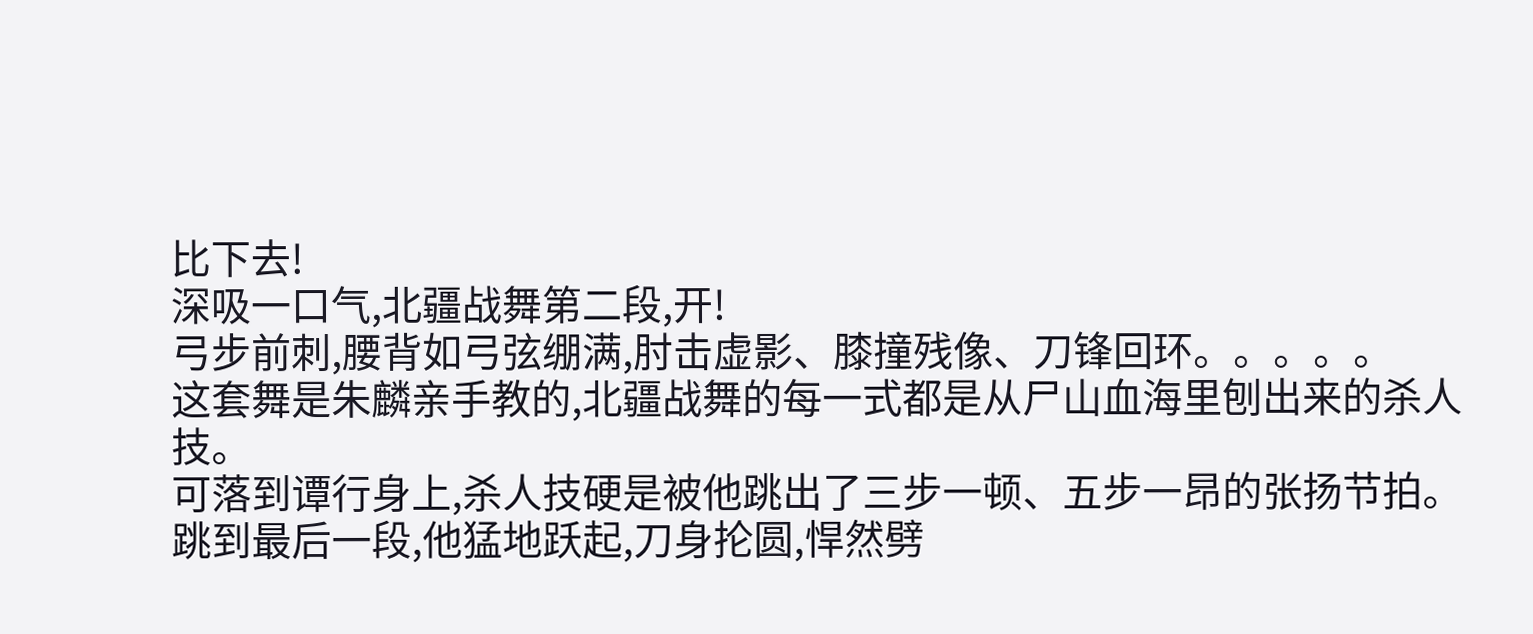比下去!
深吸一口气,北疆战舞第二段,开!
弓步前刺,腰背如弓弦绷满,肘击虚影、膝撞残像、刀锋回环。。。。。
这套舞是朱麟亲手教的,北疆战舞的每一式都是从尸山血海里刨出来的杀人技。
可落到谭行身上,杀人技硬是被他跳出了三步一顿、五步一昂的张扬节拍。
跳到最后一段,他猛地跃起,刀身抡圆,悍然劈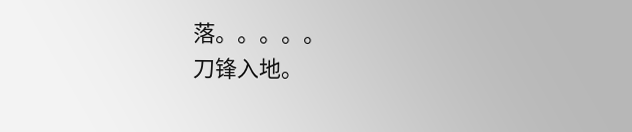落。。。。。
刀锋入地。